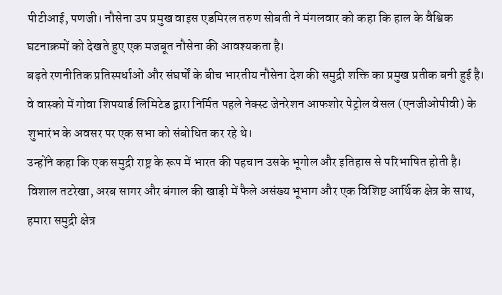पीटीआई, पणजी। नौसेना उप प्रमुख वाइस एडमिरल तरुण सोबती ने मंगलवार को कहा कि हाल के वैश्विक घटनाक्रमों को देखते हुए एक मजबूत नौसेना की आवश्यकता है।
बढ़ते रणनीतिक प्रतिस्पर्धाओं और संघर्षों के बीच भारतीय नौसेना देश की समुद्री शक्ति का प्रमुख प्रतीक बनी हुई है। वे वास्को में गोवा शिपयार्ड लिमिटेड द्वारा निर्मित पहले नेक्स्ट जेनरेशन आफशोर पेट्रोल वेसल (एनजीओपीवी) के शुभारंभ के अवसर पर एक सभा को संबोधित कर रहे थे।
उन्होंने कहा कि एक समुद्री राष्ट्र के रूप में भारत की पहचान उसके भूगोल और इतिहास से परिभाषित होती है। विशाल तटरेखा, अरब सागर और बंगाल की खाड़ी में फैले असंख्य भूभाग और एक विशिष्ट आर्थिक क्षेत्र के साथ, हमारा समुद्री क्षेत्र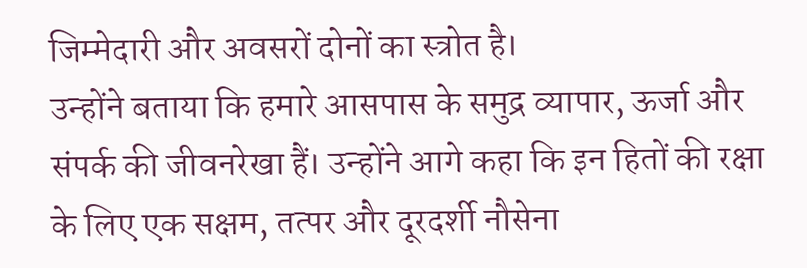जिम्मेदारी और अवसरों दोनों का स्त्रोत है।
उन्होंने बताया कि हमारे आसपास के समुद्र व्यापार, ऊर्जा और संपर्क की जीवनरेखा हैं। उन्होंने आगे कहा कि इन हितों की रक्षा के लिए एक सक्षम, तत्पर और दूरदर्शी नौसेना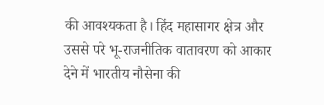की आवश्यकता है। हिंद महासागर क्षेत्र और उससे परे भू-राजनीतिक वातावरण को आकार देने में भारतीय नौसेना की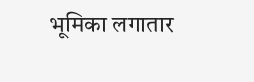भूमिका लगातार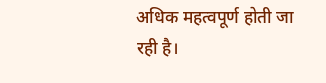अधिक महत्वपूर्ण होती जा रही है।